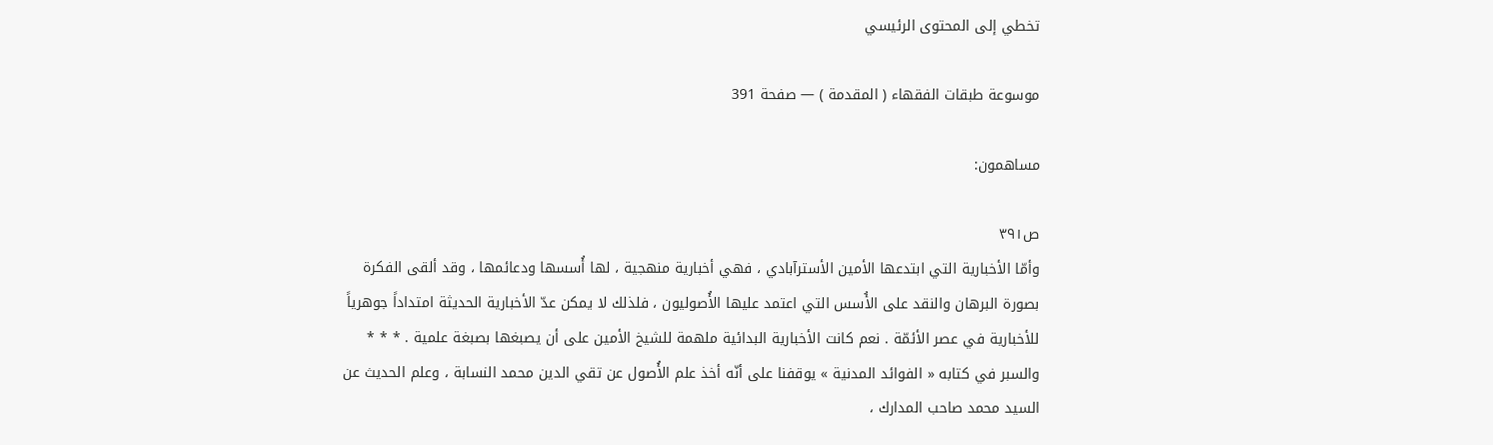تخطي إلى المحتوى الرئيسي

موسوعة طبقات الفقهاء ( المقدمة ) — صفحة 391

مساهمون:

ص٣٩١
وأمّا الأخبارية التي ابتدعها الأمين الأسترآبادي ، فهي أخبارية منهجية ، لها أُسسها ودعائمها ، وقد ألقى الفكرة بصورة البرهان والنقد على الأُسس التي اعتمد عليها الأُصوليون ، فلذلك لا يمكن عدّ الأخبارية الحديثة امتداداً جوهرياً للأخبارية في عصر الأئمّة . نعم كانت الأخبارية البدائية ملهمة للشيخ الأمين على أن يصبغها بصبغة علمية . * * * والسبر في كتابه « الفوائد المدنية » يوقفنا على أنّه أخذ علم الأُصول عن تقي الدين محمد النسابة ، وعلم الحديث عن السيد محمد صاحب المدارك ،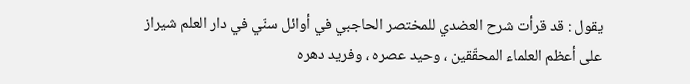يقول : قد قرأت شرح العضدي للمختصر الحاجبي في أوائل سنّي في دار العلم شيراز على أعظم العلماء المحقّقين ، وحيد عصره ، وفريد دهره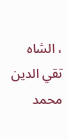، الشاه تقي الدين محمد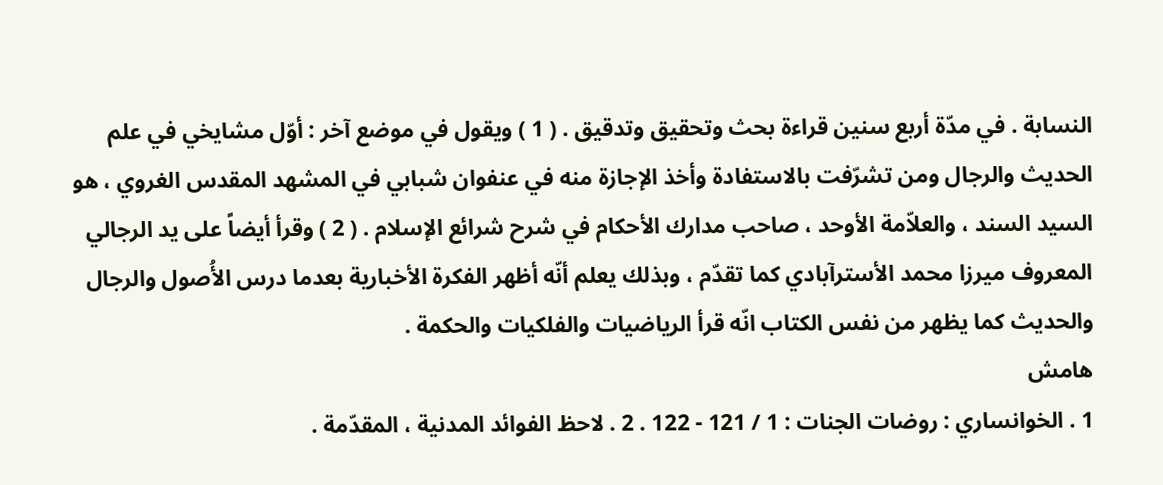النسابة . في مدّة أربع سنين قراءة بحث وتحقيق وتدقيق . ( 1 ) ويقول في موضع آخر : أوّل مشايخي في علم الحديث والرجال ومن تشرّفت بالاستفادة وأخذ الإجازة منه في عنفوان شبابي في المشهد المقدس الغروي ، هو السيد السند ، والعلاّمة الأوحد ، صاحب مدارك الأحكام في شرح شرائع الإسلام . ( 2 ) وقرأ أيضاً على يد الرجالي المعروف ميرزا محمد الأسترآبادي كما تقدّم ، وبذلك يعلم أنّه أظهر الفكرة الأخبارية بعدما درس الأُصول والرجال والحديث كما يظهر من نفس الكتاب انّه قرأ الرياضيات والفلكيات والحكمة .
هامش
1 . الخوانساري : روضات الجنات : 1 / 121 - 122 . 2 . لاحظ الفوائد المدنية ، المقدّمة .